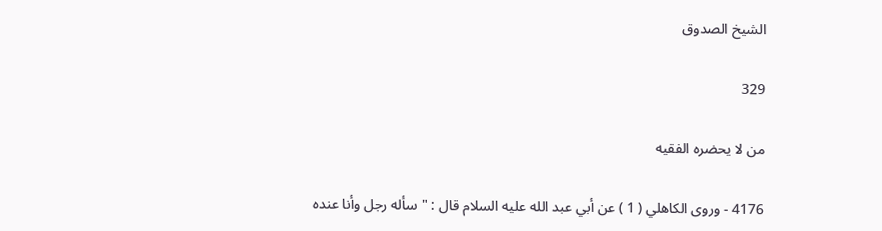الشيخ الصدوق

329

من لا يحضره الفقيه

4176 - وروى الكاهلي ( 1 ) عن أبي عبد الله عليه السلام قال : " سأله رجل وأنا عنده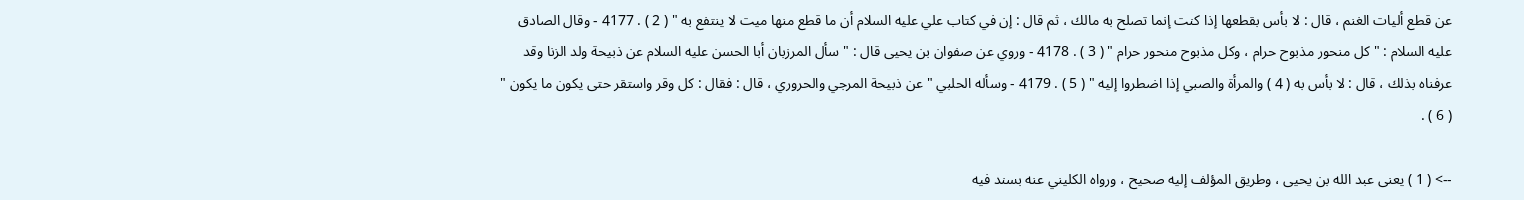عن قطع أليات الغنم ، قال : لا بأس بقطعها إذا كنت إنما تصلح به مالك ، ثم قال : إن في كتاب علي عليه السلام أن ما قطع منها ميت لا ينتفع به " ( 2 ) . 4177 - وقال الصادق عليه السلام : " كل منحور مذبوح حرام ، وكل مذبوح منحور حرام " ( 3 ) . 4178 - وروي عن صفوان بن يحيى قال : " سأل المرزبان أبا الحسن عليه السلام عن ذبيحة ولد الزنا وقد عرفناه بذلك ، قال : لا بأس به ( 4 ) والمرأة والصبي إذا اضطروا إليه " ( 5 ) . 4179 - وسأله الحلبي " عن ذبيحة المرجي والحروري ، قال : فقال : كل وقر واستقر حتى يكون ما يكون " ( 6 ) .

--> ( 1 ) يعنى عبد الله بن يحيى ، وطريق المؤلف إليه صحيح ، ورواه الكليني عنه بسند فيه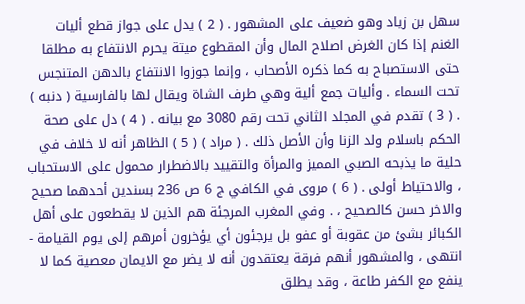سهل بن زياد وهو ضعيف على المشهور . ( 2 ) يدل على جواز قطع أليات الغنم إذا كان الغرض اصلاح المال وأن المقطوع ميتة يحرم الانتفاع به مطلقا حتى الاستصباح به كما ذكره الأصحاب ، وإنما جوزوا الانتفاع بالدهن المتنجس تحت السماء . وأليات جمع ألية وهي طرف الشاة ويقال لها بالفارسية ( دنبه ) . ( 3 ) تقدم في المجلد الثاني تحت رقم 3080 مع بيانه . ( 4 ) دل على صحة الحكم باسلام ولد الزنا وأن الأصل ذلك . ( مراد ) ( 5 ) الظاهر أنه لا خلاف في حلية ما يذبحه الصبي المميز والمرأة والتقييد بالاضطرار محمول على الاستحباب ، والاحتياط أولى . ( 6 ) مروى في الكافي ج 6 ص 236 بسندين أحدهما صحيح والاخر حسن كالصحيح ، . وفي المغرب المرجئة هم الذين لا يقطعون على أهل الكبائر بشئ من عقوبة أو عفو بل يرجئون أي يؤخرون أمرهم إلى يوم القيامة - انتهى ، والمشهور أنهم فرقة يعتقدون أنه لا يضر مع الايمان معصية كما لا ينفع مع الكفر طاعة ، وقد يطلق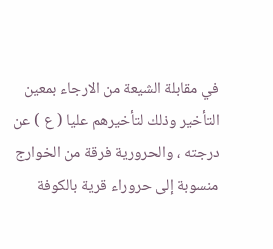في مقابلة الشيعة من الارجاء بمعين التأخير وذلك لتأخيرهم عليا ( ع ) عن درجته ، والحرورية فرقة من الخوارج منسوبة إلى حروراء قرية بالكوفة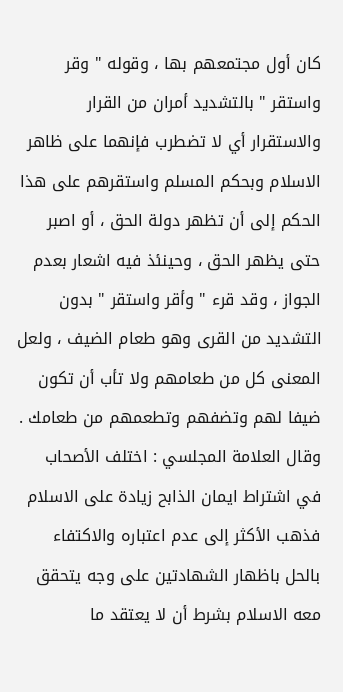كان أول مجتمعهم بها ، وقوله " وقر واستقر " بالتشديد أمران من القرار والاستقرار أي لا تضطرب فإنهما على ظاهر الاسلام وبحكم المسلم واستقرهم على هذا الحكم إلى أن تظهر دولة الحق ، أو اصبر حتى يظهر الحق ، وحينئذ فيه اشعار بعدم الجواز ، وقد قرء " وأقر واستقر " بدون التشديد من القرى وهو طعام الضيف ، ولعل المعنى كل من طعامهم ولا تأب أن تكون ضيفا لهم وتضفهم وتطعمهم من طعامك . وقال العلامة المجلسي : اختلف الأصحاب في اشتراط ايمان الذابح زيادة على الاسلام فذهب الأكثر إلى عدم اعتباره والاكتفاء بالحل باظهار الشهادتين على وجه يتحقق معه الاسلام بشرط أن لا يعتقد ما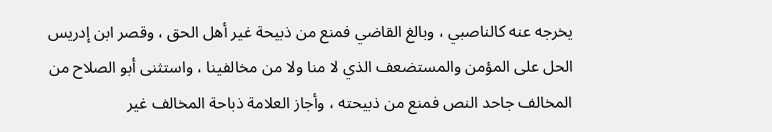يخرجه عنه كالناصبي ، وبالغ القاضي فمنع من ذبيحة غير أهل الحق ، وقصر ابن إدريس الحل على المؤمن والمستضعف الذي لا منا ولا من مخالفينا ، واستثنى أبو الصلاح من المخالف جاحد النص فمنع من ذبيحته ، وأجاز العلامة ذباحة المخالف غير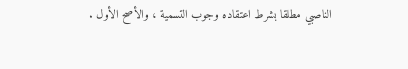الناصبي مطلقا بشرط اعتقاده وجوب التسمية ، والأصح الأول .